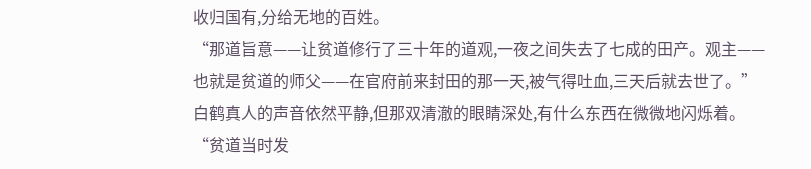收归国有,分给无地的百姓。
“那道旨意——让贫道修行了三十年的道观,一夜之间失去了七成的田产。观主——也就是贫道的师父——在官府前来封田的那一天,被气得吐血,三天后就去世了。”
白鹤真人的声音依然平静,但那双清澈的眼睛深处,有什么东西在微微地闪烁着。
“贫道当时发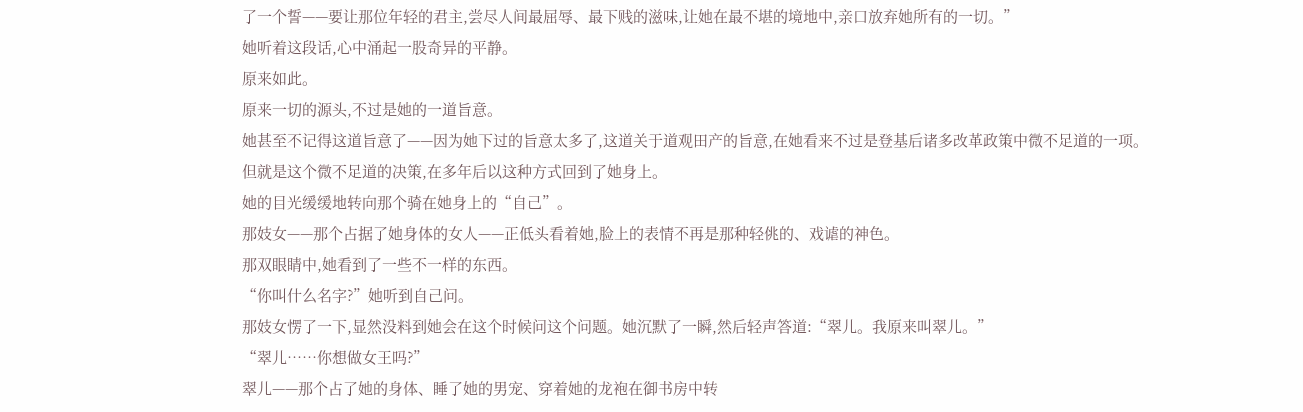了一个誓——要让那位年轻的君主,尝尽人间最屈辱、最下贱的滋味,让她在最不堪的境地中,亲口放弃她所有的一切。”
她听着这段话,心中涌起一股奇异的平静。
原来如此。
原来一切的源头,不过是她的一道旨意。
她甚至不记得这道旨意了——因为她下过的旨意太多了,这道关于道观田产的旨意,在她看来不过是登基后诸多改革政策中微不足道的一项。
但就是这个微不足道的决策,在多年后以这种方式回到了她身上。
她的目光缓缓地转向那个骑在她身上的“自己”。
那妓女——那个占据了她身体的女人——正低头看着她,脸上的表情不再是那种轻佻的、戏谑的神色。
那双眼睛中,她看到了一些不一样的东西。
“你叫什么名字?”她听到自己问。
那妓女愣了一下,显然没料到她会在这个时候问这个问题。她沉默了一瞬,然后轻声答道:“翠儿。我原来叫翠儿。”
“翠儿……你想做女王吗?”
翠儿——那个占了她的身体、睡了她的男宠、穿着她的龙袍在御书房中转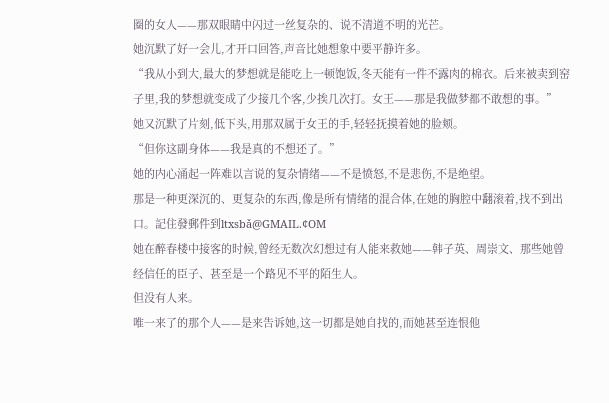圈的女人——那双眼睛中闪过一丝复杂的、说不清道不明的光芒。
她沉默了好一会儿,才开口回答,声音比她想象中要平静许多。
“我从小到大,最大的梦想就是能吃上一顿饱饭,冬天能有一件不露肉的棉衣。后来被卖到窑子里,我的梦想就变成了少接几个客,少挨几次打。女王——那是我做梦都不敢想的事。”
她又沉默了片刻,低下头,用那双属于女王的手,轻轻抚摸着她的脸颊。
“但你这副身体——我是真的不想还了。”
她的内心涌起一阵难以言说的复杂情绪——不是愤怒,不是悲伤,不是绝望。
那是一种更深沉的、更复杂的东西,像是所有情绪的混合体,在她的胸腔中翻滚着,找不到出口。記住發郵件到ltxsbǎ@GMAIL.¢OM
她在醉春楼中接客的时候,曾经无数次幻想过有人能来救她——韩子英、周崇文、那些她曾经信任的臣子、甚至是一个路见不平的陌生人。
但没有人来。
唯一来了的那个人——是来告诉她,这一切都是她自找的,而她甚至连恨他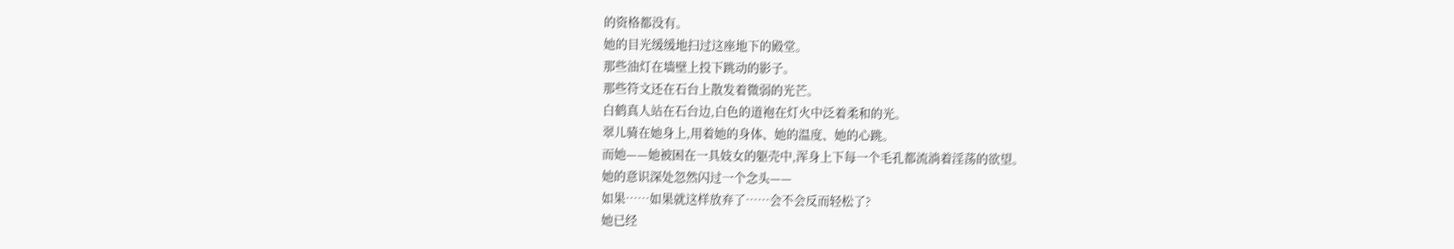的资格都没有。
她的目光缓缓地扫过这座地下的殿堂。
那些油灯在墙壁上投下跳动的影子。
那些符文还在石台上散发着微弱的光芒。
白鹤真人站在石台边,白色的道袍在灯火中泛着柔和的光。
翠儿骑在她身上,用着她的身体、她的温度、她的心跳。
而她——她被困在一具妓女的躯壳中,浑身上下每一个毛孔都流淌着淫荡的欲望。
她的意识深处忽然闪过一个念头——
如果……如果就这样放弃了……会不会反而轻松了?
她已经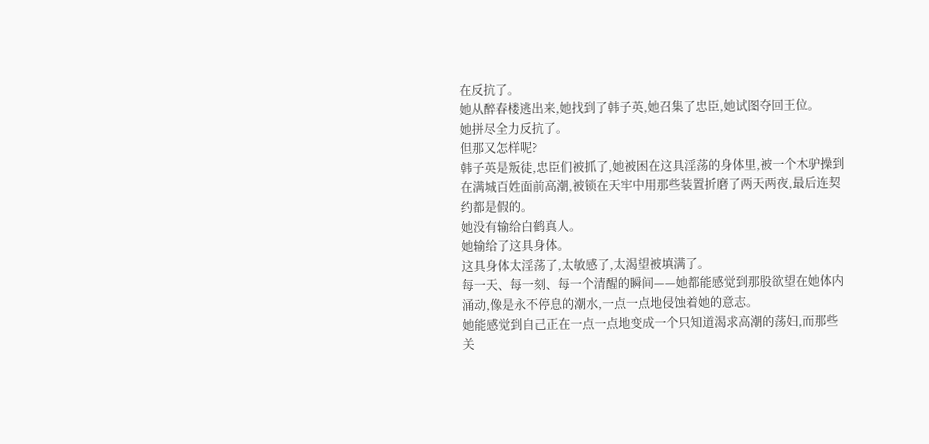在反抗了。
她从醉春楼逃出来,她找到了韩子英,她召集了忠臣,她试图夺回王位。
她拼尽全力反抗了。
但那又怎样呢?
韩子英是叛徒,忠臣们被抓了,她被困在这具淫荡的身体里,被一个木驴操到在满城百姓面前高潮,被锁在天牢中用那些装置折磨了两天两夜,最后连契约都是假的。
她没有输给白鹤真人。
她输给了这具身体。
这具身体太淫荡了,太敏感了,太渴望被填满了。
每一天、每一刻、每一个清醒的瞬间——她都能感觉到那股欲望在她体内涌动,像是永不停息的潮水,一点一点地侵蚀着她的意志。
她能感觉到自己正在一点一点地变成一个只知道渴求高潮的荡妇,而那些关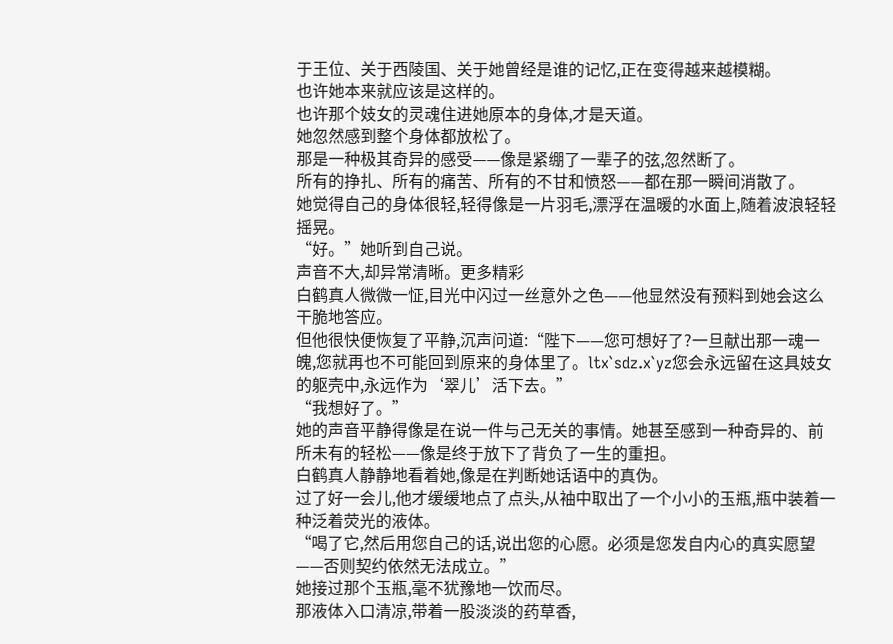于王位、关于西陵国、关于她曾经是谁的记忆,正在变得越来越模糊。
也许她本来就应该是这样的。
也许那个妓女的灵魂住进她原本的身体,才是天道。
她忽然感到整个身体都放松了。
那是一种极其奇异的感受——像是紧绷了一辈子的弦,忽然断了。
所有的挣扎、所有的痛苦、所有的不甘和愤怒——都在那一瞬间消散了。
她觉得自己的身体很轻,轻得像是一片羽毛,漂浮在温暖的水面上,随着波浪轻轻摇晃。
“好。”她听到自己说。
声音不大,却异常清晰。更多精彩
白鹤真人微微一怔,目光中闪过一丝意外之色——他显然没有预料到她会这么干脆地答应。
但他很快便恢复了平静,沉声问道:“陛下——您可想好了?一旦献出那一魂一魄,您就再也不可能回到原来的身体里了。ltx`sdz.x`yz您会永远留在这具妓女的躯壳中,永远作为‘翠儿’活下去。”
“我想好了。”
她的声音平静得像是在说一件与己无关的事情。她甚至感到一种奇异的、前所未有的轻松——像是终于放下了背负了一生的重担。
白鹤真人静静地看着她,像是在判断她话语中的真伪。
过了好一会儿,他才缓缓地点了点头,从袖中取出了一个小小的玉瓶,瓶中装着一种泛着荧光的液体。
“喝了它,然后用您自己的话,说出您的心愿。必须是您发自内心的真实愿望——否则契约依然无法成立。”
她接过那个玉瓶,毫不犹豫地一饮而尽。
那液体入口清凉,带着一股淡淡的药草香,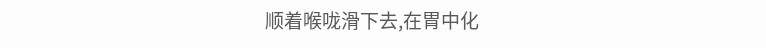顺着喉咙滑下去,在胃中化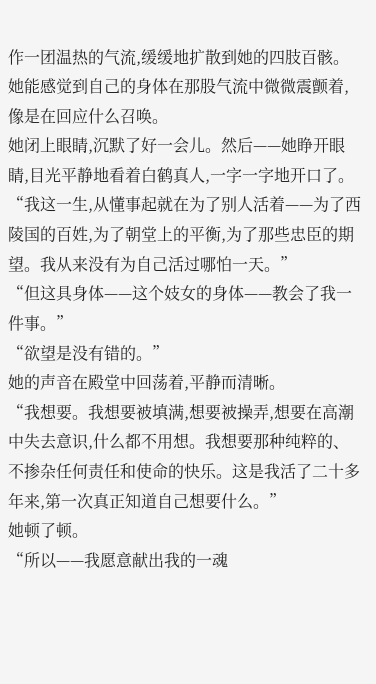作一团温热的气流,缓缓地扩散到她的四肢百骸。
她能感觉到自己的身体在那股气流中微微震颤着,像是在回应什么召唤。
她闭上眼睛,沉默了好一会儿。然后——她睁开眼睛,目光平静地看着白鹤真人,一字一字地开口了。
“我这一生,从懂事起就在为了别人活着——为了西陵国的百姓,为了朝堂上的平衡,为了那些忠臣的期望。我从来没有为自己活过哪怕一天。”
“但这具身体——这个妓女的身体——教会了我一件事。”
“欲望是没有错的。”
她的声音在殿堂中回荡着,平静而清晰。
“我想要。我想要被填满,想要被操弄,想要在高潮中失去意识,什么都不用想。我想要那种纯粹的、不掺杂任何责任和使命的快乐。这是我活了二十多年来,第一次真正知道自己想要什么。”
她顿了顿。
“所以——我愿意献出我的一魂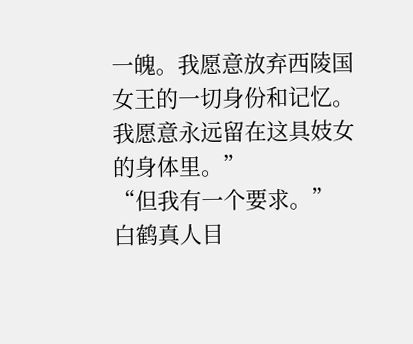一魄。我愿意放弃西陵国女王的一切身份和记忆。我愿意永远留在这具妓女的身体里。”
“但我有一个要求。”
白鹤真人目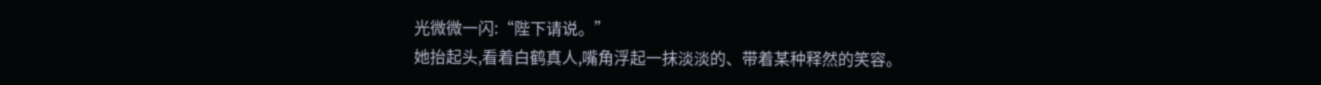光微微一闪:“陛下请说。”
她抬起头,看着白鹤真人,嘴角浮起一抹淡淡的、带着某种释然的笑容。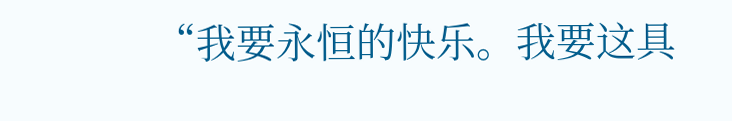“我要永恒的快乐。我要这具